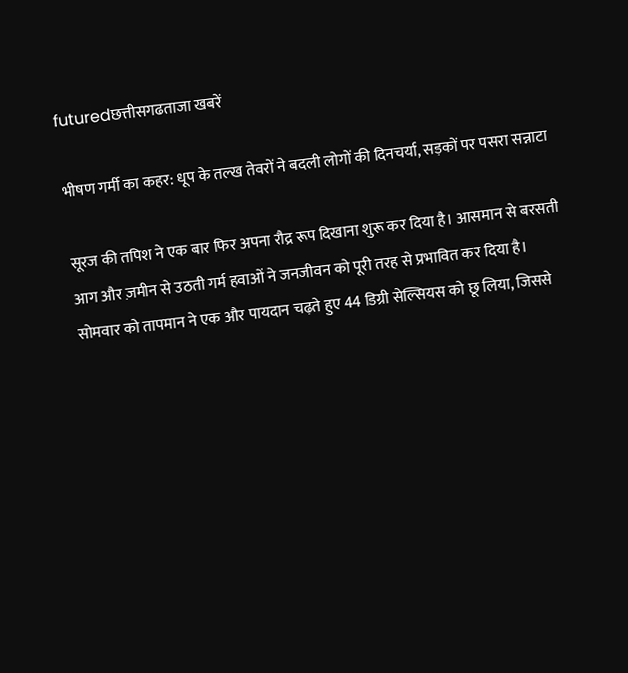futuredछत्तीसगढताजा खबरें

भीषण गर्मी का कहर: धूप के तल्ख तेवरों ने बदली लोगों की दिनचर्या, सड़कों पर पसरा सन्नाटा

सूरज की तपिश ने एक बार फिर अपना रौद्र रूप दिखाना शुरू कर दिया है। आसमान से बरसती आग और ज़मीन से उठती गर्म हवाओं ने जनजीवन को पूरी तरह से प्रभावित कर दिया है। सोमवार को तापमान ने एक और पायदान चढ़ते हुए 44 डिग्री सेल्सियस को छू लिया, जिससे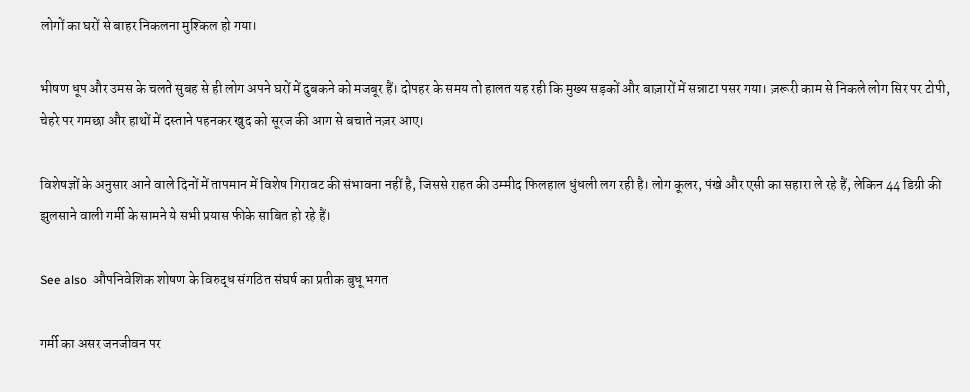लोगों का घरों से बाहर निकलना मुश्किल हो गया।

भीषण धूप और उमस के चलते सुबह से ही लोग अपने घरों में दुबकने को मजबूर हैं। दोपहर के समय तो हालत यह रही कि मुख्य सड़कों और बाज़ारों में सन्नाटा पसर गया। ज़रूरी काम से निकले लोग सिर पर टोपी, चेहरे पर गमछा और हाथों में दस्ताने पहनकर खुद को सूरज की आग से बचाते नज़र आए।

विशेषज्ञों के अनुसार आने वाले दिनों में तापमान में विशेष गिरावट की संभावना नहीं है, जिससे राहत की उम्मीद फिलहाल धुंधली लग रही है। लोग कूलर, पंखे और एसी का सहारा ले रहे हैं, लेकिन 44 डिग्री की झुलसाने वाली गर्मी के सामने ये सभी प्रयास फीके साबित हो रहे हैं।

See also  औपनिवेशिक शोषण के विरुद्ध संगठित संघर्ष का प्रतीक बुधू भगत

गर्मी का असर जनजीवन पर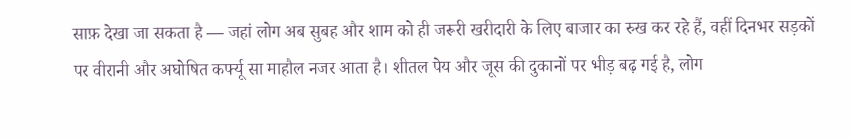साफ़ देखा जा सकता है — जहां लोग अब सुबह और शाम को ही जरूरी खरीदारी के लिए बाजार का रुख कर रहे हैं, वहीं दिनभर सड़कों पर वीरानी और अघोषित कर्फ्यू सा माहौल नजर आता है। शीतल पेय और जूस की दुकानों पर भीड़ बढ़ गई है, लोग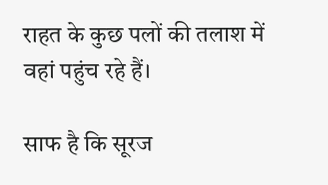राहत के कुछ पलों की तलाश में वहां पहुंच रहे हैं।

साफ है कि सूरज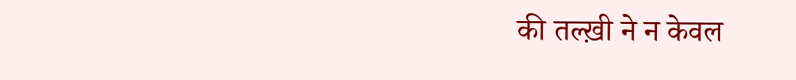की तल्ख़ी ने न केवल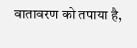वातावरण को तपाया है,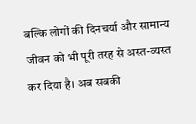बल्कि लोगों की दिनचर्या और सामान्य जीवन को भी पूरी तरह से अस्त-व्यस्त कर दिया है। अब सबकी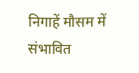निगाहें मौसम में संभावित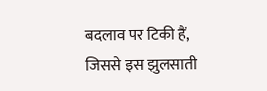बदलाव पर टिकी हैं, जिससे इस झुलसाती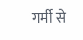गर्मी से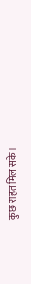कुछ राहत मिल सके।